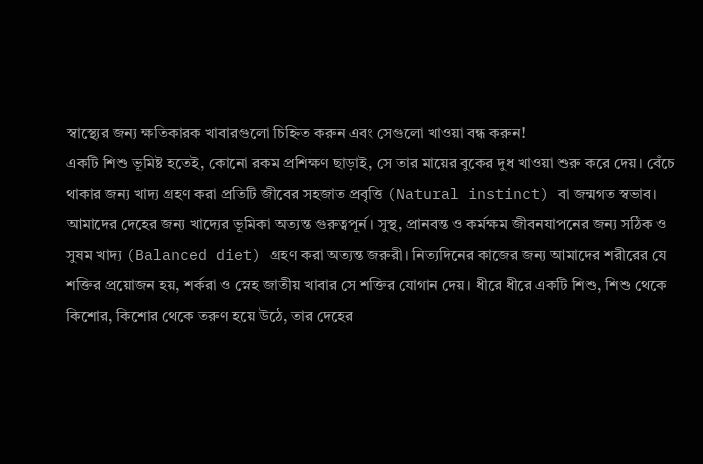স্বাস্থ্যের জন্য ক্ষতিকারক খাবারগুলো চিহ্নিত করুন এবং সেগুলো খাওয়া বন্ধ করুন!
একটি শিশু ভূমিষ্ট হতেই, কোনো রকম প্রশিক্ষণ ছাড়াই, সে তার মায়ের বুকের দুধ খাওয়া শুরু করে দেয়। বেঁচে থাকার জন্য খাদ্য গ্রহণ করা প্রতিটি জীবের সহজাত প্রবৃত্তি (Natural instinct) বা জন্মগত স্বভাব। আমাদের দেহের জন্য খাদ্যের ভূমিকা অত্যন্ত গুরুত্বপূর্ন। সুস্থ, প্রানবন্ত ও কর্মক্ষম জীবনযাপনের জন্য সঠিক ও সুষম খাদ্য (Balanced diet) গ্রহণ করা অত্যন্ত জরুরী। নিত্যদিনের কাজের জন্য আমাদের শরীরের যে শক্তির প্রয়োজন হয়, শর্করা ও স্নেহ জাতীয় খাবার সে শক্তির যোগান দেয়। ধীরে ধীরে একটি শিশু, শিশু থেকে কিশোর, কিশোর থেকে তরুণ হয়ে উঠে, তার দেহের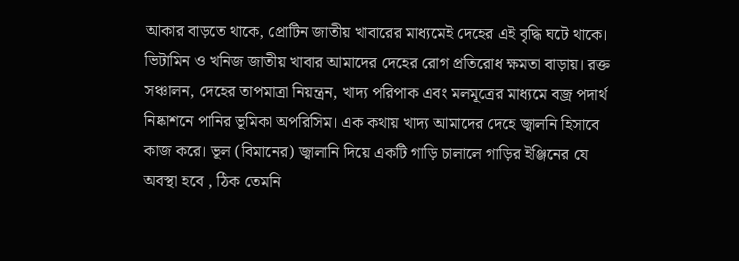আকার বাড়তে থাকে, প্রোটিন জাতীয় খাবারের মাধ্যমেই দেহের এই বৃদ্ধি ঘটে থাকে। ভিটামিন ও খনিজ জাতীয় খাবার আমাদের দেহের রোগ প্রতিরোধ ক্ষমতা বাড়ায়। রক্ত সঞ্চালন, দেহের তাপমাত্রা নিয়ন্ত্রন, খাদ্য পরিপাক এবং মলমূত্রের মাধ্যমে বজ্র পদার্থ নিষ্কাশনে পানির ভূমিকা অপরিসিম। এক কথায় খাদ্য আমাদের দেহে জ্বালনি হিসাবে কাজ করে। ভূল (বিমানের) জ্বালানি দিয়ে একটি গাড়ি চালালে গাড়ির ইঞ্জিনের যে অবস্থা হবে , ঠিক তেমনি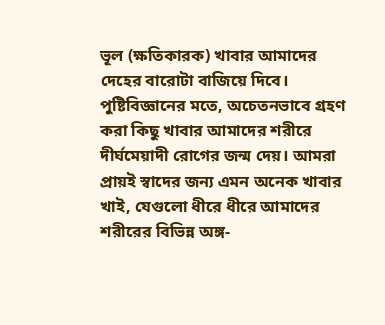ভূল (ক্ষতিকারক) খাবার আমাদের দেহের বারোটা বাজিয়ে দিবে। পুষ্টিবিজ্ঞানের মতে, অচেতনভাবে গ্রহণ করা কিছু খাবার আমাদের শরীরে দীর্ঘমেয়াদী রোগের জন্ম দেয়। আমরা প্রায়ই স্বাদের জন্য এমন অনেক খাবার খাই, যেগুলো ধীরে ধীরে আমাদের শরীরের বিভিন্ন অঙ্গ-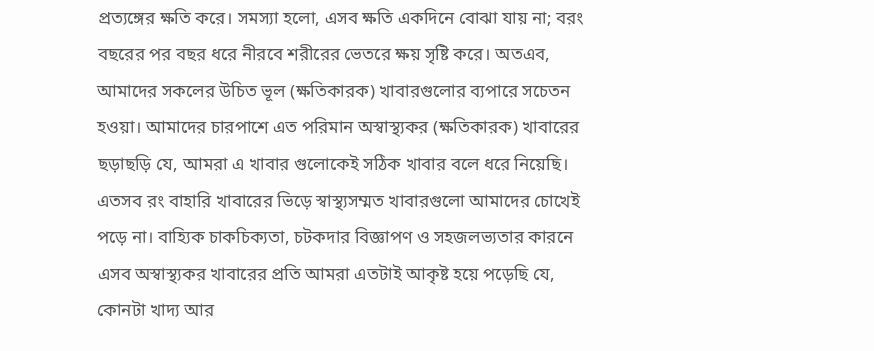প্রত্যঙ্গের ক্ষতি করে। সমস্যা হলো, এসব ক্ষতি একদিনে বোঝা যায় না; বরং বছরের পর বছর ধরে নীরবে শরীরের ভেতরে ক্ষয় সৃষ্টি করে। অতএব, আমাদের সকলের উচিত ভূল (ক্ষতিকারক) খাবারগুলোর ব্যপারে সচেতন হওয়া। আমাদের চারপাশে এত পরিমান অস্বাস্থ্যকর (ক্ষতিকারক) খাবারের ছড়াছড়ি যে, আমরা এ খাবার গুলোকেই সঠিক খাবার বলে ধরে নিয়েছি। এতসব রং বাহারি খাবারের ভিড়ে স্বাস্থ্যসম্মত খাবারগুলো আমাদের চোখেই পড়ে না। বাহ্যিক চাকচিক্যতা, চটকদার বিজ্ঞাপণ ও সহজলভ্যতার কারনে এসব অস্বাস্থ্যকর খাবারের প্রতি আমরা এতটাই আকৃষ্ট হয়ে পড়েছি যে, কোনটা খাদ্য আর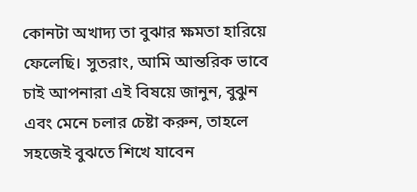কোনটা অখাদ্য তা বুঝার ক্ষমতা হারিয়ে ফেলেছি। সুতরাং, আমি আন্তরিক ভাবে চাই আপনারা এই বিষয়ে জানুন, বুঝুন এবং মেনে চলার চেষ্টা করুন, তাহলে সহজেই বুঝতে শিখে যাবেন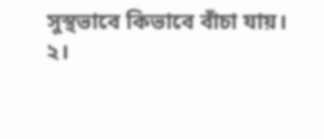সুস্থভাবে কিভাবে বাঁচা যায়।
২।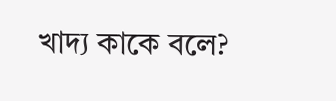খাদ্য কাকে বলে?